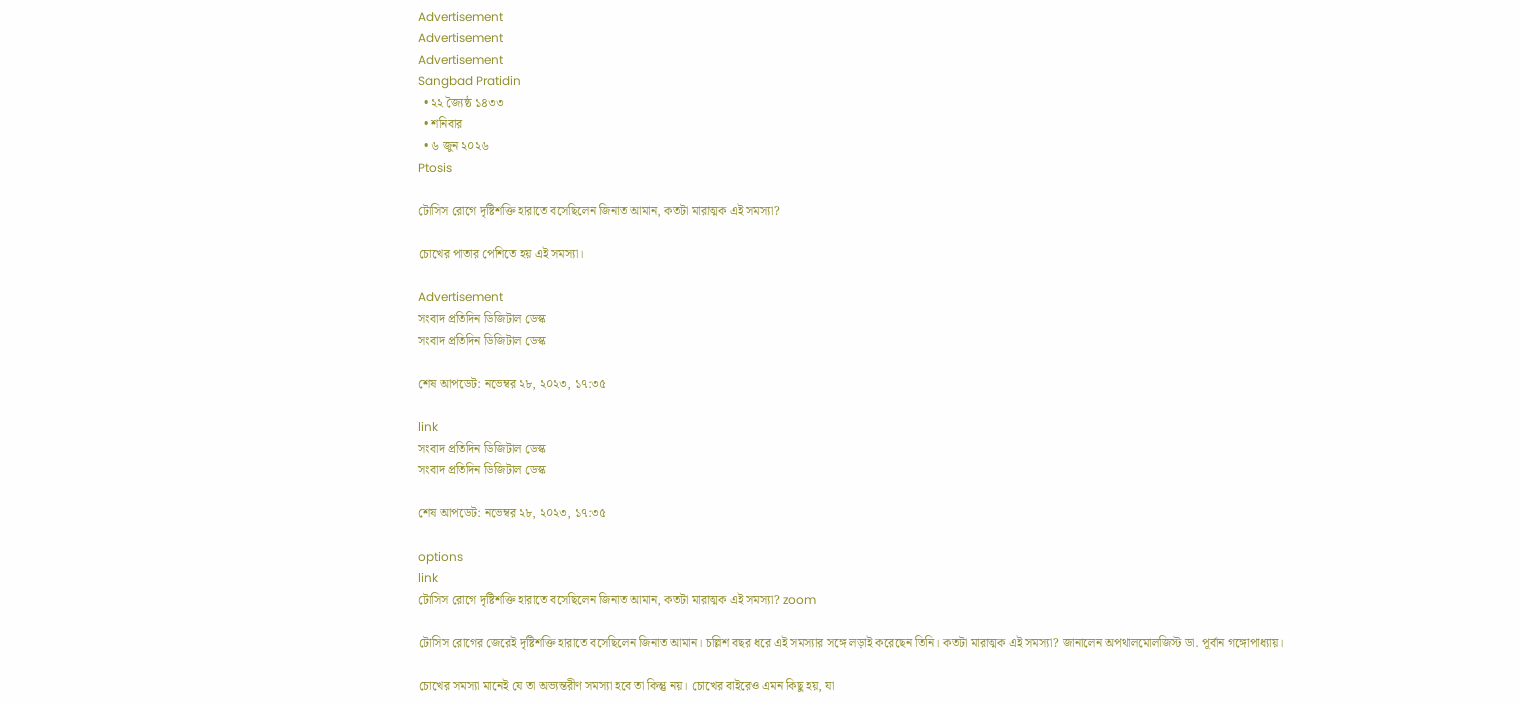Advertisement
Advertisement
Advertisement
Sangbad Pratidin
  • ২২ জ্যৈষ্ঠ ১৪৩৩
  • শনিবার
  • ৬ জুন ২০২৬
Ptosis

টোসিস রোগে দৃষ্টিশক্তি হারাতে বসেছিলেন জিনাত আমান, কতটা মারাত্মক এই সমস্যা?

চোখের পাতার পেশিতে হয় এই সমস্যা।

Advertisement
সংবাদ প্রতিদিন ডিজিটাল ডেস্ক
সংবাদ প্রতিদিন ডিজিটাল ডেস্ক

শেষ আপডেট: নভেম্বর ২৮, ২০২৩, ১৭:৩৫

link
সংবাদ প্রতিদিন ডিজিটাল ডেস্ক
সংবাদ প্রতিদিন ডিজিটাল ডেস্ক

শেষ আপডেট: নভেম্বর ২৮, ২০২৩, ১৭:৩৫

options
link
টোসিস রোগে দৃষ্টিশক্তি হারাতে বসেছিলেন জিনাত আমান, কতটা মারাত্মক এই সমস্যা? zoom

টোসিস রোগের জেরেই দৃষ্টিশক্তি হারাতে বসেছিলেন জিনাত আমান। চল্লিশ বছর ধরে এই সমস্যার সঙ্গে লড়াই করেছেন তিনি। কতটা মারাত্মক এই সমস্যা? জানালেন অপথালমোলজিস্ট ডা. পূর্বান গঙ্গোপাধ্যায়।

চোখের সমস্যা মানেই যে তা অভ্যন্তরীণ সমস্যা হবে তা কিন্তু নয়। চোখের বাইরেও এমন কিছু হয়, যা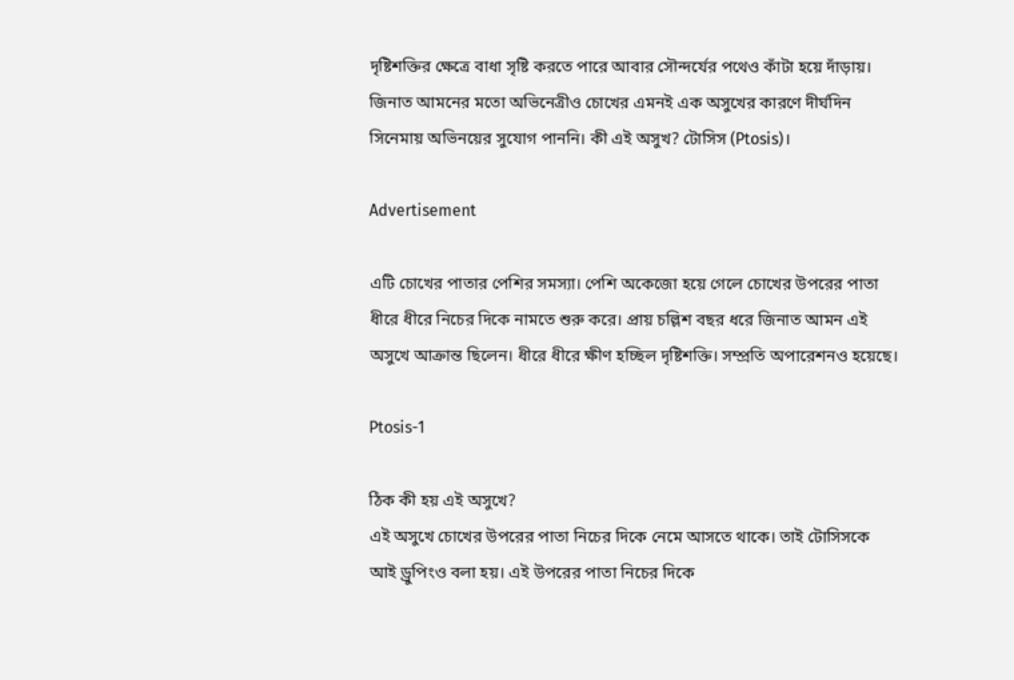দৃষ্টিশক্তির ক্ষেত্রে বাধা সৃষ্টি করতে পারে আবার সৌন্দর্যের পথেও কাঁটা হয়ে দাঁড়ায়। জিনাত আমনের মতো অভিনেত্রীও চোখের এমনই এক অসুখের কারণে দীর্ঘদিন সিনেমায় অভিনয়ের সুযোগ পাননি। কী এই অসুখ? টোসিস (Ptosis)।

Advertisement

এটি চোখের পাতার পেশির সমস্যা। পেশি অকেজো হয়ে গেলে চোখের উপরের পাতা ধীরে ধীরে নিচের দিকে নামতে শুরু করে। প্রায় চল্লিশ বছর ধরে জিনাত আমন এই অসুখে আক্রান্ত ছিলেন। ধীরে ধীরে ক্ষীণ হচ্ছিল দৃষ্টিশক্তি। সম্প্রতি অপারেশনও হয়েছে।

Ptosis-1

ঠিক কী হয় এই অসুখে?
এই অসুখে চোখের উপরের পাতা নিচের দিকে নেমে আসতে থাকে। তাই টোসিসকে আই ড্রুপিংও বলা হয়। এই উপরের পাতা নিচের দিকে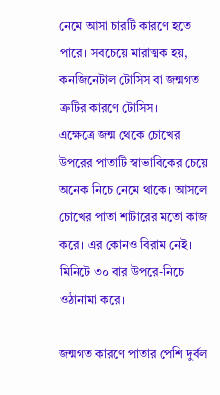নেমে আসা চারটি কারণে হতে
পারে। সবচেয়ে মারাত্মক হয়, কনজিনেটাল টোসিস বা জন্মগত ত্রুটির কারণে টোসিস।
এক্ষেত্রে জন্ম থেকে চোখের উপরের পাতাটি স্বাভাবিকের চেয়ে অনেক নিচে নেমে থাকে। আসলে চোখের পাতা শাটারের মতো কাজ করে। এর কোনও বিরাম নেই। মিনিটে ৩০ বার উপরে-নিচে ওঠানামা করে।

জন্মগত কারণে পাতার পেশি দুর্বল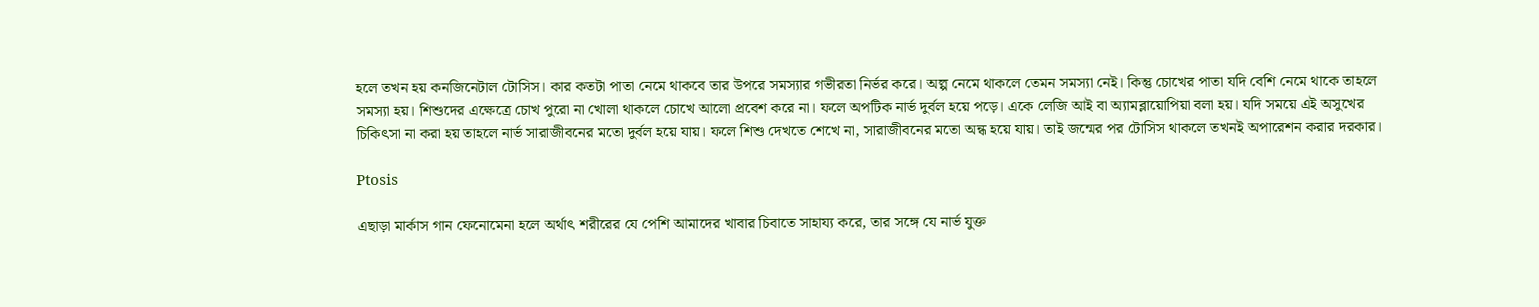হলে তখন হয় কনজিনেটাল টোসিস। কার কতটা পাতা নেমে থাকবে তার উপরে সমস্যার গভীরতা নির্ভর করে। অল্প নেমে থাকলে তেমন সমস্যা নেই। কিন্তু চোখের পাতা যদি বেশি নেমে থাকে তাহলে সমস্যা হয়। শিশুদের এক্ষেত্রে চোখ পুরো না খোলা থাকলে চোখে আলো প্রবেশ করে না। ফলে অপটিক নার্ভ দুর্বল হয়ে পড়ে। একে লেজি আই বা অ্যামব্লায়োপিয়া বলা হয়। যদি সময়ে এই অসুখের চিকিৎসা না করা হয় তাহলে নার্ভ সারাজীবনের মতো দুর্বল হয়ে যায়। ফলে শিশু দেখতে শেখে না, সারাজীবনের মতো অন্ধ হয়ে যায়। তাই জন্মের পর টোসিস থাকলে তখনই অপারেশন করার দরকার।

Ptosis

এছাড়া মার্কাস গান ফেনোমেনা হলে অর্থাৎ শরীরের যে পেশি আমাদের খাবার চিবাতে সাহায্য করে, তার সঙ্গে যে নার্ভ যুক্ত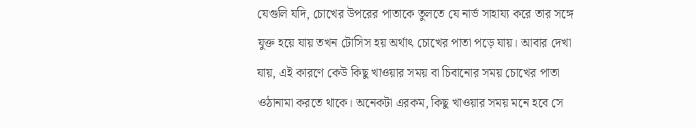যেগুলি যদি, চোখের উপরের পাতাকে তুলতে যে নার্ভ সাহায্য করে তার সঙ্গে যুক্ত হয়ে যায় তখন টোসিস হয় অর্থাৎ চোখের পাতা পড়ে যায়। আবার দেখা যায়, এই কারণে কেউ কিছু খাওয়ার সময় বা চিবানোর সময় চোখের পাতা ওঠানামা করতে থাকে। অনেকটা এরকম, কিছু খাওয়ার সময় মনে হবে সে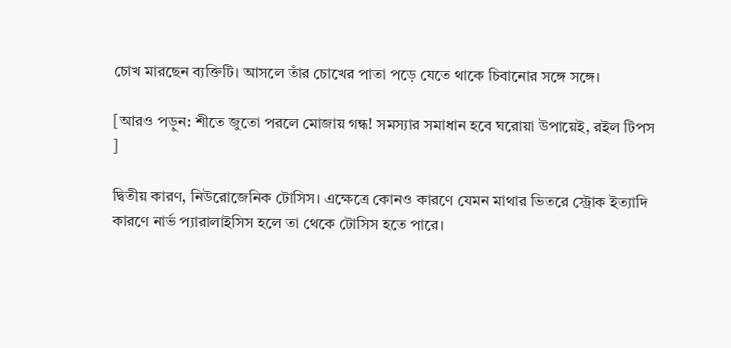চোখ মারছেন ব্যক্তিটি। আসলে তাঁর চোখের পাতা পড়ে যেতে থাকে চিবানোর সঙ্গে সঙ্গে।

[আরও পড়ুন: শীতে জুতো পরলে মোজায় গন্ধ! সমস্যার সমাধান হবে ঘরোয়া উপায়েই, রইল টিপস ]

দ্বিতীয় কারণ, নিউরোজেনিক টোসিস। এক্ষেত্রে কোনও কারণে যেমন মাথার ভিতরে স্ট্রোক ইত্যাদি কারণে নার্ভ প্যারালাইসিস হলে তা থেকে টোসিস হতে পারে।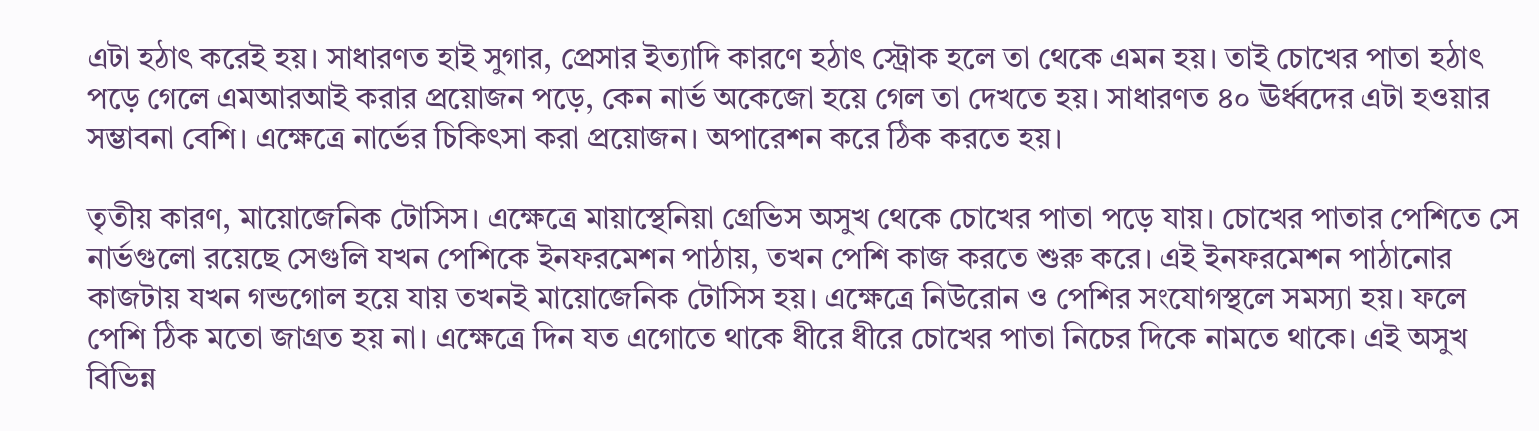এটা হঠাৎ করেই হয়। সাধারণত হাই সুগার, প্রেসার ইত্যাদি কারণে হঠাৎ স্ট্রোক হলে তা থেকে এমন হয়। তাই চোখের পাতা হঠাৎ পড়ে গেলে এমআরআই করার প্রয়োজন পড়ে, কেন নার্ভ অকেজো হয়ে গেল তা দেখতে হয়। সাধারণত ৪০ ঊর্ধ্বদের এটা হওয়ার সম্ভাবনা বেশি। এক্ষেত্রে নার্ভের চিকিৎসা করা প্রয়োজন। অপারেশন করে ঠিক করতে হয়।

তৃতীয় কারণ, মায়োজেনিক টোসিস। এক্ষেত্রে মায়াস্থেনিয়া গ্রেভিস অসুখ থেকে চোখের পাতা পড়ে যায়। চোখের পাতার পেশিতে সে নার্ভগুলো রয়েছে সেগুলি যখন পেশিকে ইনফরমেশন পাঠায়, তখন পেশি কাজ করতে শুরু করে। এই ইনফরমেশন পাঠানোর কাজটায় যখন গন্ডগোল হয়ে যায় তখনই মায়োজেনিক টোসিস হয়। এক্ষেত্রে নিউরোন ও পেশির সংযোগস্থলে সমস্যা হয়। ফলে পেশি ঠিক মতো জাগ্রত হয় না। এক্ষেত্রে দিন যত এগোতে থাকে ধীরে ধীরে চোখের পাতা নিচের দিকে নামতে থাকে। এই অসুখ বিভিন্ন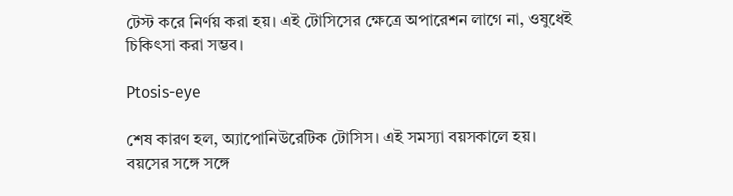টেস্ট করে নির্ণয় করা হয়। এই টোসিসের ক্ষেত্রে অপারেশন লাগে না, ওষুধেই চিকিৎসা করা সম্ভব।

Ptosis-eye

শেষ কারণ হল, অ্যাপোনিউরেটিক টোসিস। এই সমস্যা বয়সকালে হয়। বয়সের সঙ্গে সঙ্গে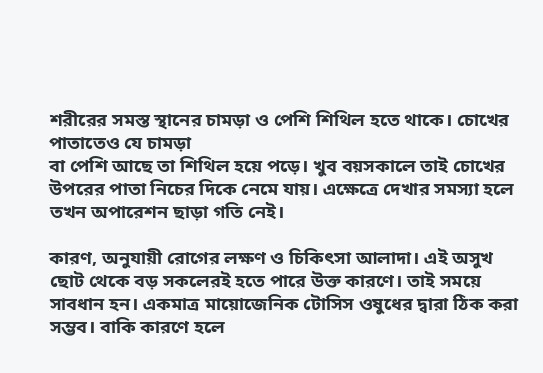শরীরের সমস্ত স্থানের চামড়া ও পেশি শিথিল হতে থাকে। চোখের পাতাতেও যে চামড়া
বা পেশি আছে তা শিথিল হয়ে পড়ে। খুব বয়সকালে তাই চোখের উপরের পাতা নিচের দিকে নেমে যায়। এক্ষেত্রে দেখার সমস্যা হলে তখন অপারেশন ছাড়া গতি নেই।

কারণ, অনুযায়ী রোগের লক্ষণ ও চিকিৎসা আলাদা। এই অসুখ ছোট থেকে বড় সকলেরই হতে পারে উক্ত কারণে। তাই সময়ে সাবধান হন। একমাত্র মায়োজেনিক টোসিস ওষুধের দ্বারা ঠিক করা সম্ভব। বাকি কারণে হলে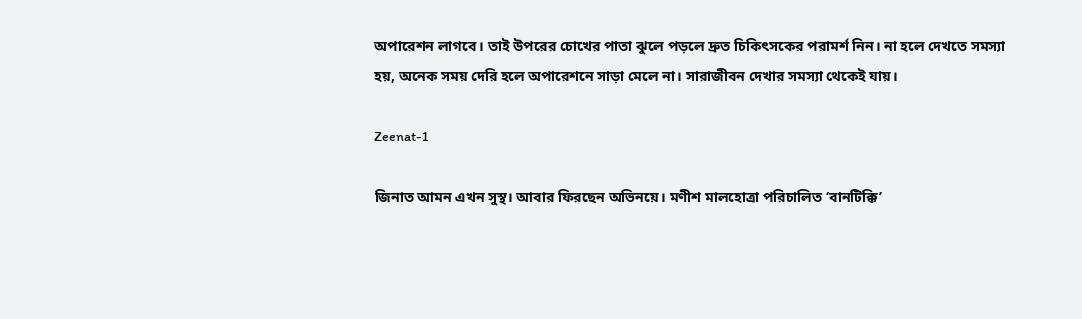অপারেশন লাগবে। তাই উপরের চোখের পাতা ঝুলে পড়লে দ্রুত চিকিৎসকের পরামর্শ নিন। না হলে দেখতে সমস্যা হয়, অনেক সময় দেরি হলে অপারেশনে সাড়া মেলে না। সারাজীবন দেখার সমস্যা থেকেই যায়।

Zeenat-1

জিনাত আমন এখন সুস্থ। আবার ফিরছেন অভিনয়ে। মণীশ মালহোত্রা পরিচালিত ‘বানটিক্কি’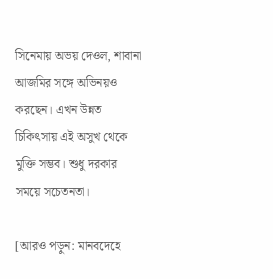সিনেমায় অভয় দেওল, শাবানা আজমির সঙ্গে অভিনয়ও করছেন। এখন উন্নত চিকিৎসায় এই অসুখ থেকে মুক্তি সম্ভব। শুধু দরকার সময়ে সচেতনতা।

[আরও পড়ুন: মানবদেহে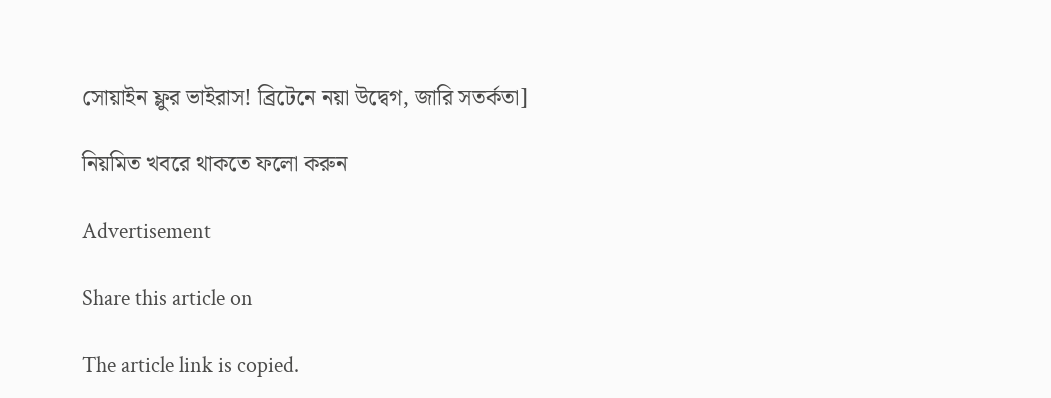সোয়াইন ফ্লুর ভাইরাস! ব্রিটেনে নয়া উদ্বেগ, জারি সতর্কতা]

নিয়মিত খবরে থাকতে ফলো করুন

Advertisement

Share this article on

The article link is copied.